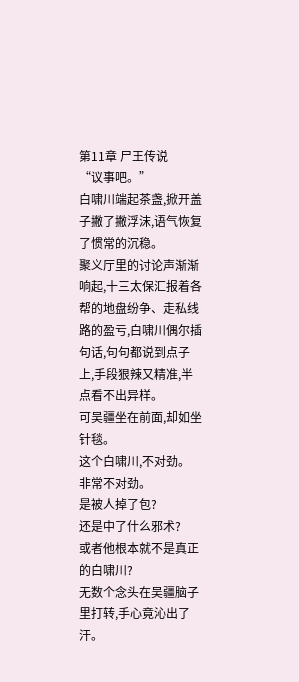第11章 尸王传说
“议事吧。”
白啸川端起茶盏,掀开盖子撇了撇浮沫,语气恢复了惯常的沉稳。
聚义厅里的讨论声渐渐响起,十三太保汇报着各帮的地盘纷争、走私线路的盈亏,白啸川偶尔插句话,句句都说到点子上,手段狠辣又精准,半点看不出异样。
可吴疆坐在前面,却如坐针毯。
这个白啸川,不对劲。
非常不对劲。
是被人掉了包?
还是中了什么邪术?
或者他根本就不是真正的白啸川?
无数个念头在吴疆脑子里打转,手心竟沁出了汗。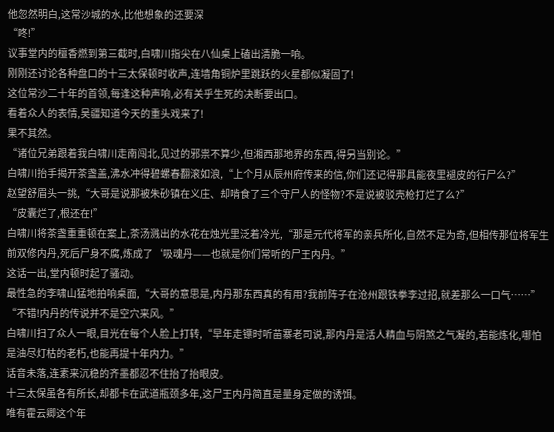他忽然明白,这常沙城的水,比他想象的还要深
“咚!”
议事堂内的檀香燃到第三截时,白啸川指尖在八仙桌上磕出清脆一响。
刚刚还讨论各种盘口的十三太保顿时收声,连墙角铜炉里跳跃的火星都似凝固了!
这位常沙二十年的首领,每逢这种声响,必有关乎生死的决断要出口。
看着众人的表情,吴疆知道今天的重头戏来了!
果不其然。
“诸位兄弟跟着我白啸川走南闯北,见过的邪祟不算少,但湘西那地界的东西,得另当别论。”
白啸川抬手揭开茶盏盖,沸水冲得碧螺春翻滚如浪,“上个月从辰州府传来的信,你们还记得那具能夜里褪皮的行尸么?”
赵望舒眉头一挑,“大哥是说那被朱砂镇在义庄、却啃食了三个守尸人的怪物?不是说被驳壳枪打烂了么?”
“皮囊烂了,根还在!”
白啸川将茶盏重重顿在案上,茶汤溅出的水花在烛光里泛着冷光,“那是元代将军的亲兵所化,自然不足为奇,但相传那位将军生前双修内丹,死后尸身不腐,炼成了‘吸魂丹——也就是你们常听的尸王内丹。”
这话一出,堂内顿时起了骚动。
最性急的李啸山猛地拍响桌面,“大哥的意思是,内丹那东西真的有用?我前阵子在沧州跟铁拳李过招,就差那么一口气……”
“不错!内丹的传说并不是空穴来风。”
白啸川扫了众人一眼,目光在每个人脸上打转,“早年走镖时听苗寨老司说,那内丹是活人精血与阴煞之气凝的,若能炼化,哪怕是油尽灯枯的老朽,也能再提十年内力。”
话音未落,连素来沉稳的齐墨都忍不住抬了抬眼皮。
十三太保虽各有所长,却都卡在武道瓶颈多年,这尸王内丹简直是量身定做的诱饵。
唯有霍云卿这个年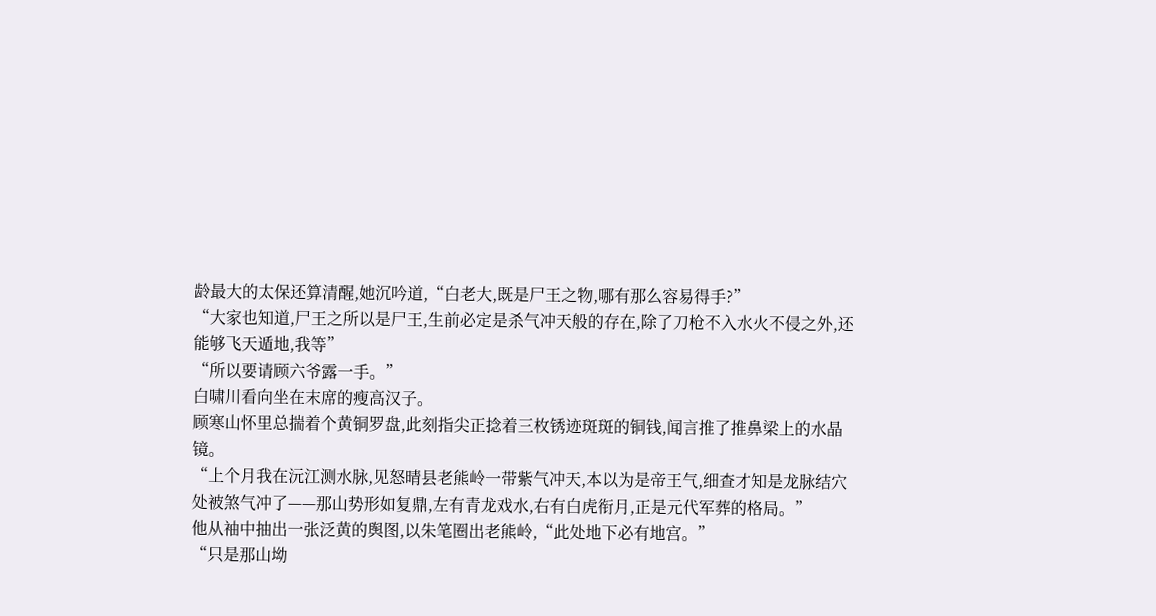龄最大的太保还算清醒,她沉吟道,“白老大,既是尸王之物,哪有那么容易得手?”
“大家也知道,尸王之所以是尸王,生前必定是杀气冲天般的存在,除了刀枪不入水火不侵之外,还能够飞天遁地,我等”
“所以要请顾六爷露一手。”
白啸川看向坐在末席的瘦高汉子。
顾寒山怀里总揣着个黄铜罗盘,此刻指尖正捻着三枚锈迹斑斑的铜钱,闻言推了推鼻梁上的水晶镜。
“上个月我在沅江测水脉,见怒晴县老熊岭一带紫气冲天,本以为是帝王气,细查才知是龙脉结穴处被煞气冲了——那山势形如复鼎,左有青龙戏水,右有白虎衔月,正是元代军葬的格局。”
他从袖中抽出一张泛黄的舆图,以朱笔圈出老熊岭,“此处地下必有地宫。”
“只是那山坳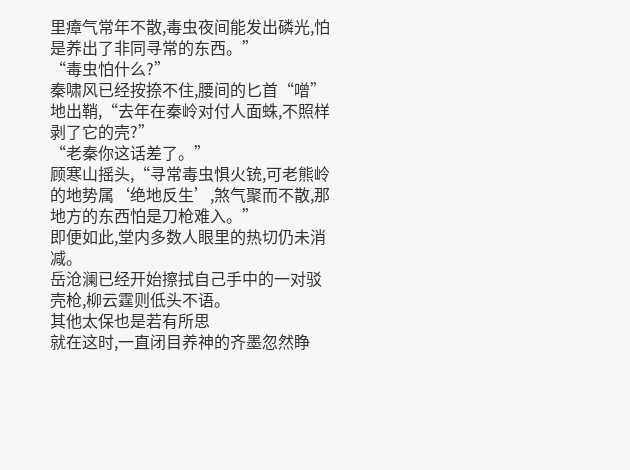里瘴气常年不散,毒虫夜间能发出磷光,怕是养出了非同寻常的东西。”
“毒虫怕什么?”
秦啸风已经按捺不住,腰间的匕首“噌”地出鞘,“去年在秦岭对付人面蛛,不照样剥了它的壳?”
“老秦你这话差了。”
顾寒山摇头,“寻常毒虫惧火铳,可老熊岭的地势属‘绝地反生’,煞气聚而不散,那地方的东西怕是刀枪难入。”
即便如此,堂内多数人眼里的热切仍未消减。
岳沧澜已经开始擦拭自己手中的一对驳壳枪,柳云霆则低头不语。
其他太保也是若有所思
就在这时,一直闭目养神的齐墨忽然睁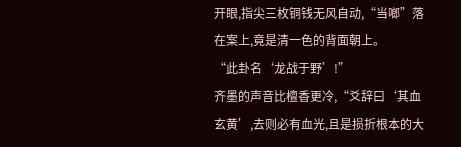开眼,指尖三枚铜钱无风自动,“当啷”落在案上,竟是清一色的背面朝上。
“此卦名‘龙战于野’!”
齐墨的声音比檀香更冷,“爻辞曰‘其血玄黄’,去则必有血光,且是损折根本的大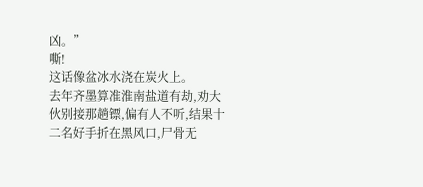凶。”
嘶!
这话像盆冰水浇在炭火上。
去年齐墨算准淮南盐道有劫,劝大伙别接那趟镖,偏有人不听,结果十二名好手折在黑风口,尸骨无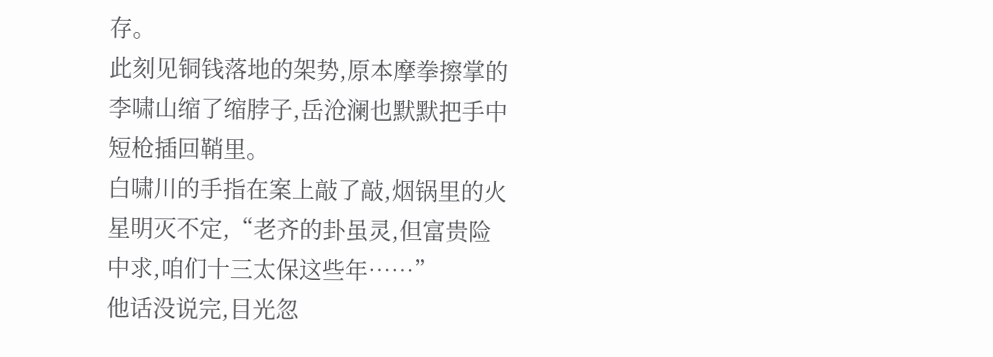存。
此刻见铜钱落地的架势,原本摩拳擦掌的李啸山缩了缩脖子,岳沧澜也默默把手中短枪插回鞘里。
白啸川的手指在案上敲了敲,烟锅里的火星明灭不定,“老齐的卦虽灵,但富贵险中求,咱们十三太保这些年……”
他话没说完,目光忽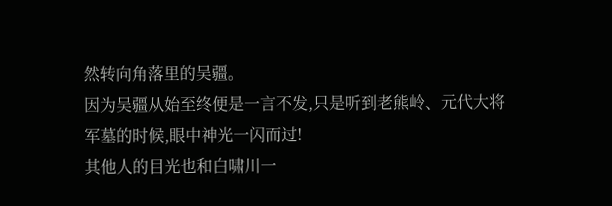然转向角落里的吴疆。
因为吴疆从始至终便是一言不发,只是听到老熊岭、元代大将军墓的时候,眼中神光一闪而过!
其他人的目光也和白啸川一